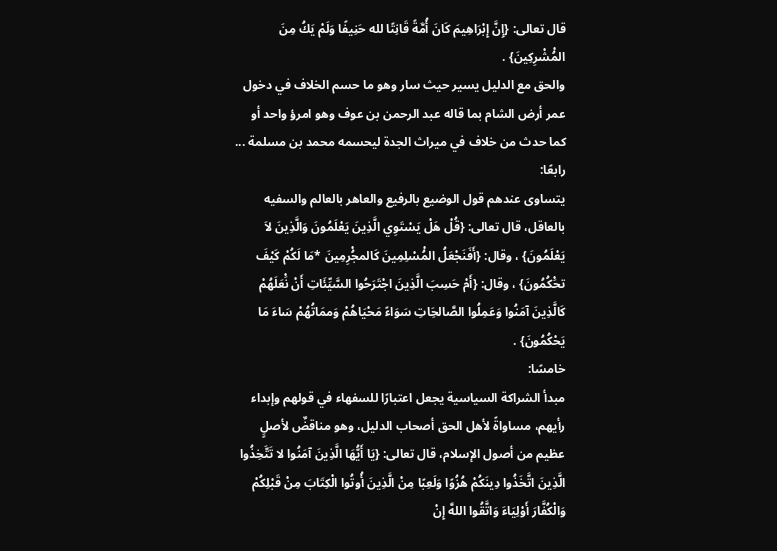قال تعالى: {إِنَّ إِبْرَاهِيمَ كَانَ أُمَّةً قَانِتًا لله حَنِيفًا وَلَمْ يَكُ مِنَ المُْشْرِكِينَ} .
والحق مع الدليل يسير حيث سار وهو ما حسم الخلاف في دخول عمر أرض الشام بما قاله عبد الرحمن بن عوف وهو امرؤ واحد أو كما حدث من خلاف في ميراث الجدة ليحسمه محمد بن مسلمة ...
رابعًا:
يتساوى عندهم قول الوضيع بالرفيع والعاهر بالعالم والسفيه بالعاقل، قال تعالى: {قُلْ هَلْ يَسْتَوِي الَّذِينَ يَعْلَمُونَ وَالَّذِينَ لاَ يَعْلَمُونَ} ، وقال: {أَفَنَجْعَلُ المُْسْلِمِينَ كَالمجُْرِمِينَ *مَا لَكُمْ كَيْفَ تحَْكُمُونَ} ، وقال: {أَمْ حَسِبَ الَّذِينَ اجْتَرَحُوا السَّيِّئَاتِ أَنْ نَْعَلَهُمْ كَالَّذِينَ آمَنُوا وَعَمِلُوا الصَّالحَِاتِ سَوَاءً مَحْيَاهُمْ وَممَاتُهُمْ سَاءَ مَا يَحْكُمُونَ} .
خامسًا:
مبدأ الشراكة السياسية يجعل اعتبارًا للسفهاء في قولهم وإبداء رأيهم، مساواةً لأهل الحق أصحاب الدليل، وهو مناقضٌ لأصلٍِ عظيم من أصول الإسلام، قال تعالى: {يَا أَيُّهَا الَّذِينَ آمَنُوا لا تَتَّخِذُوا الَّذِينَ اتَّخَذُوا دِينَكُمْ هُزُوًا وَلَعِبًا مِنْ الَّذِينَ أُوتُوا الْكِتَابَ مِنْ قَبْلِكُمْ وَالْكُفَّارَ أَوْلِيَاءَ وَاتَّقُوا اللهَّ إِنْ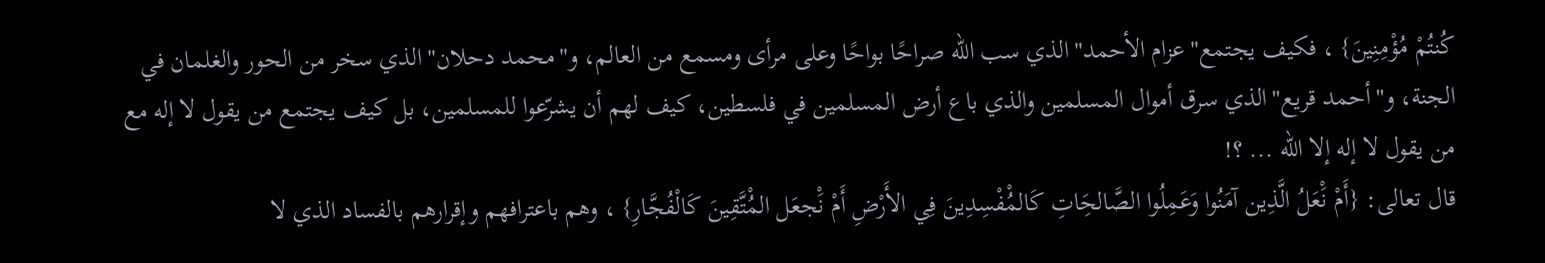كُنتُمْ مُؤْمِنِينَ} ، فكيف يجتمع"عزام الأحمد"الذي سب الله صراحًا بواحًا وعلى مرأى ومسمع من العالم، و"محمد دحلان"الذي سخر من الحور والغلمان في الجنة، و"أحمد قريع"الذي سرق أموال المسلمين والذي باع أرض المسلمين في فلسطين، كيف لهم أن يشرّعوا للمسلمين، بل كيف يجتمع من يقول لا إله مع من يقول لا إله إلا الله ... ؟!
قال تعالى: {أَمْ نَْعَلُ الَّذِين آمَنُوا وَعَمِلُوا الصَّالحَِاتِ كَالمُْفْسِدِينَ فِي الأَرْضِ أَمْ نَْجعَل المُْتَّقِينَ كَالْفُجَّارِ} ، وهم باعترافهم وإقرارهم بالفساد الذي لا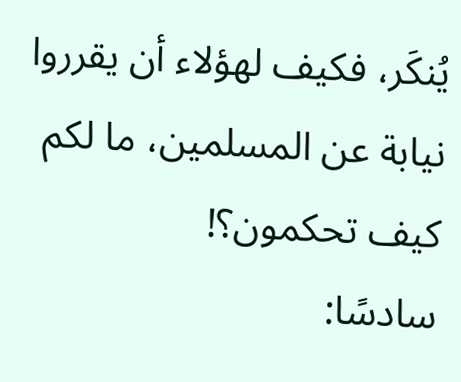يُنكَر، فكيف لهؤلاء أن يقرروا نيابة عن المسلمين، ما لكم كيف تحكمون؟!
سادسًا: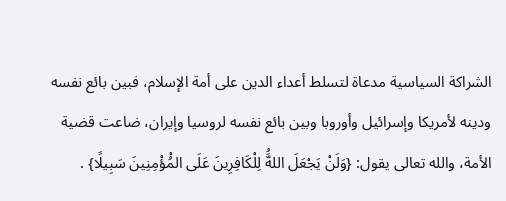الشراكة السياسية مدعاة لتسلط أعداء الدين على أمة الإسلام، فبين بائع نفسه ودينه لأمريكا وإسرائيل وأوروبا وبين بائع نفسه لروسيا وإيران، ضاعت قضية الأمة، والله تعالى يقول: {وَلَنْ يَجْعَلَ اللهَُّ لِلْكَافِرِينَ عَلَى المُْؤْمِنِينَ سَبِيلًا} .